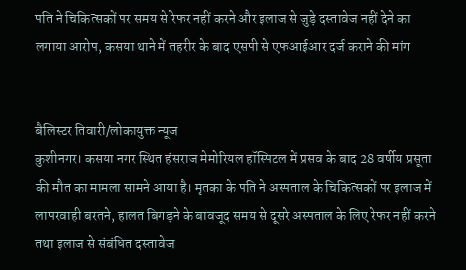पति ने चिकित्सकों पर समय से रेफर नहीं करने और इलाज से जुड़े दस्तावेज नहीं देने का लगाया आरोप, कसया थाने में तहरीर के बाद एसपी से एफआईआर दर्ज कराने की मांग


बैलिस्टर तिवारी/लोकायुक्त न्यूज
कुशीनगर। कसया नगर स्थित हंसराज मेमोरियल हॉस्पिटल में प्रसव के बाद 28 वर्षीय प्रसूता की मौत का मामला सामने आया है। मृतका के पति ने अस्पताल के चिकित्सकों पर इलाज में लापरवाही बरतने, हालत बिगड़ने के बावजूद समय से दूसरे अस्पताल के लिए रेफर नहीं करने तथा इलाज से संबंधित दस्तावेज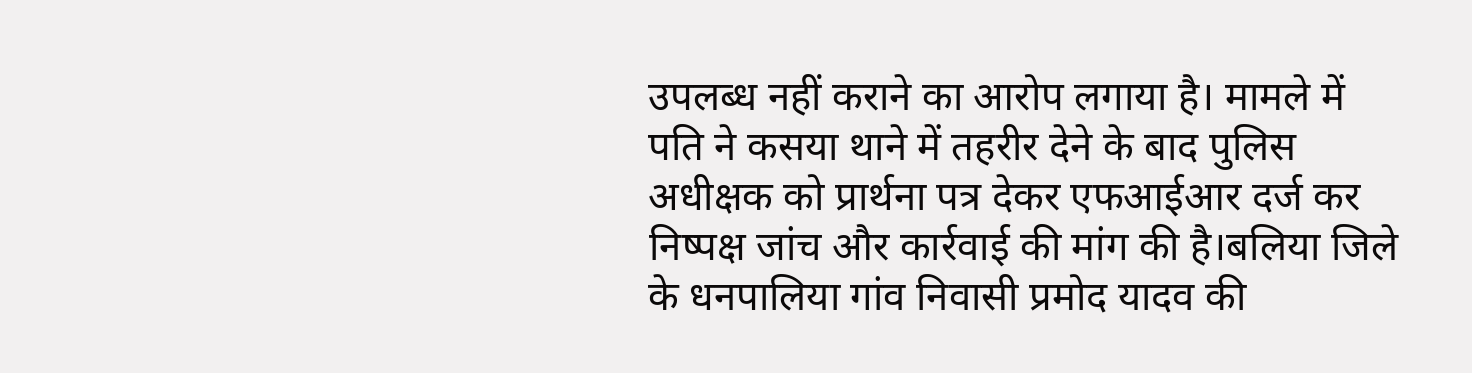उपलब्ध नहीं कराने का आरोप लगाया है। मामले में पति ने कसया थाने में तहरीर देने के बाद पुलिस अधीक्षक को प्रार्थना पत्र देकर एफआईआर दर्ज कर निष्पक्ष जांच और कार्रवाई की मांग की है।बलिया जिले के धनपालिया गांव निवासी प्रमोद यादव की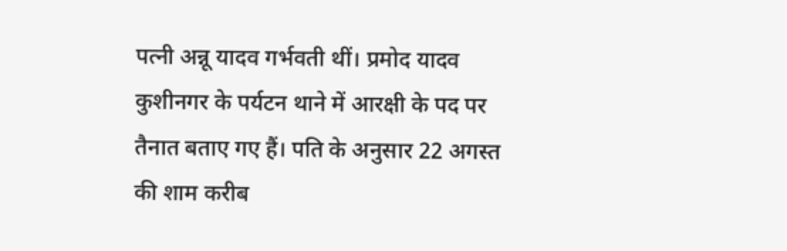पत्नी अन्नू यादव गर्भवती थीं। प्रमोद यादव कुशीनगर के पर्यटन थाने में आरक्षी के पद पर तैनात बताए गए हैं। पति के अनुसार 22 अगस्त की शाम करीब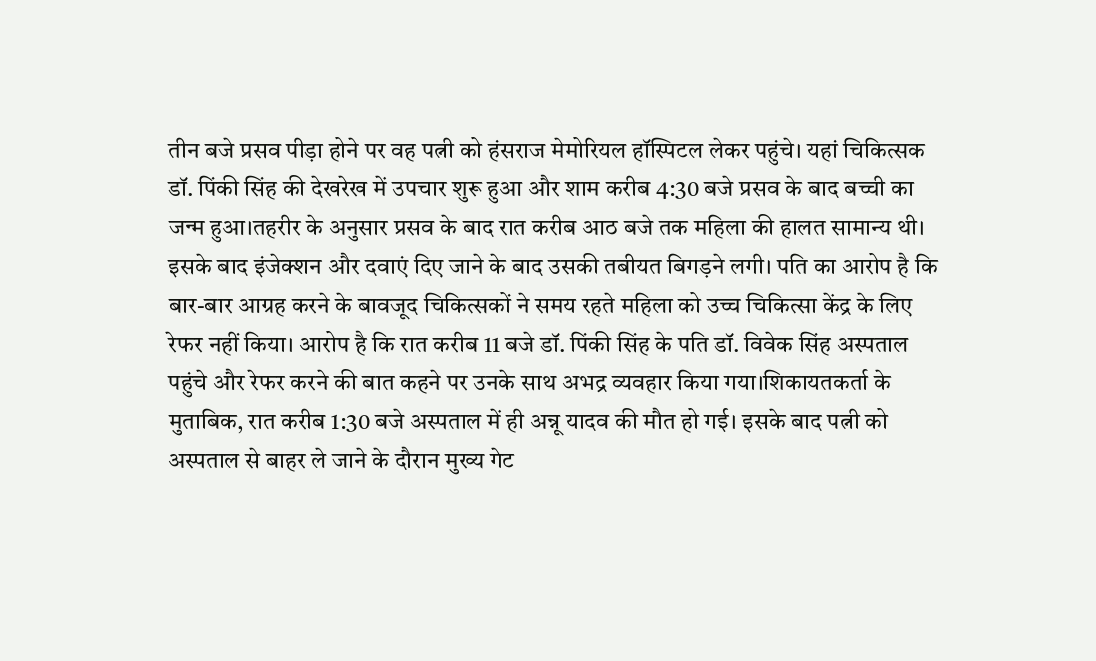तीन बजे प्रसव पीड़ा होने पर वह पत्नी को हंसराज मेमोरियल हॉस्पिटल लेकर पहुंचे। यहां चिकित्सक डॉ. पिंकी सिंह की देखरेख में उपचार शुरू हुआ और शाम करीब 4:30 बजे प्रसव के बाद बच्ची का जन्म हुआ।तहरीर के अनुसार प्रसव के बाद रात करीब आठ बजे तक महिला की हालत सामान्य थी।
इसके बाद इंजेक्शन और दवाएं दिए जाने के बाद उसकी तबीयत बिगड़ने लगी। पति का आरोप है कि बार-बार आग्रह करने के बावजूद चिकित्सकों ने समय रहते महिला को उच्च चिकित्सा केंद्र के लिए रेफर नहीं किया। आरोप है कि रात करीब 11 बजे डॉ. पिंकी सिंह के पति डॉ. विवेक सिंह अस्पताल पहुंचे और रेफर करने की बात कहने पर उनके साथ अभद्र व्यवहार किया गया।शिकायतकर्ता के मुताबिक, रात करीब 1:30 बजे अस्पताल में ही अन्नू यादव की मौत हो गई। इसके बाद पत्नी को अस्पताल से बाहर ले जाने के दौरान मुख्य गेट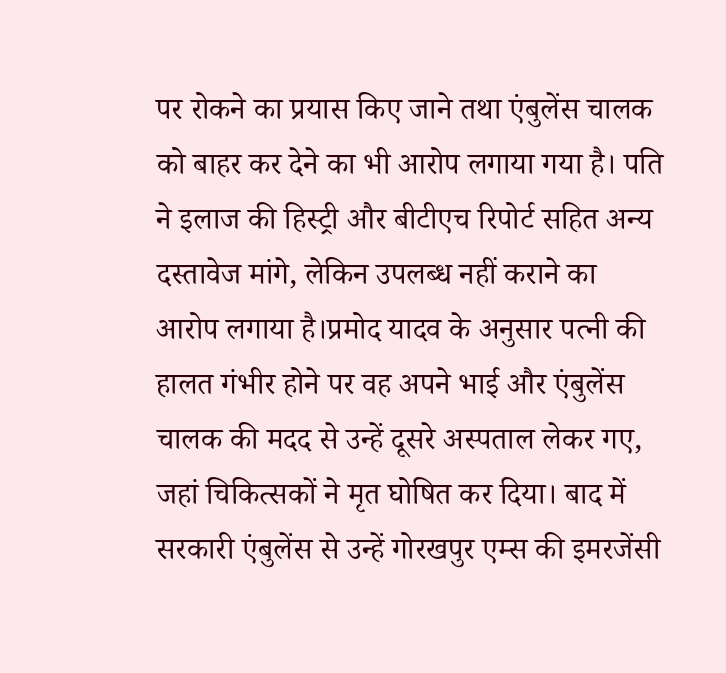पर रोकने का प्रयास किए जाने तथा एंबुलेंस चालक को बाहर कर देने का भी आरोप लगाया गया है। पति ने इलाज की हिस्ट्री और बीटीएच रिपोर्ट सहित अन्य दस्तावेज मांगे, लेकिन उपलब्ध नहीं कराने का आरोप लगाया है।प्रमोद यादव के अनुसार पत्नी की हालत गंभीर होने पर वह अपने भाई और एंबुलेंस चालक की मदद से उन्हें दूसरे अस्पताल लेकर गए, जहां चिकित्सकों ने मृत घोषित कर दिया। बाद में सरकारी एंबुलेंस से उन्हें गोरखपुर एम्स की इमरजेंसी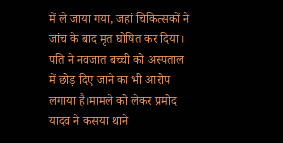में ले जाया गया, जहां चिकित्सकों ने जांच के बाद मृत घोषित कर दिया। पति ने नवजात बच्ची को अस्पताल में छोड़ दिए जाने का भी आरोप लगाया है।मामले को लेकर प्रमोद यादव ने कसया थाने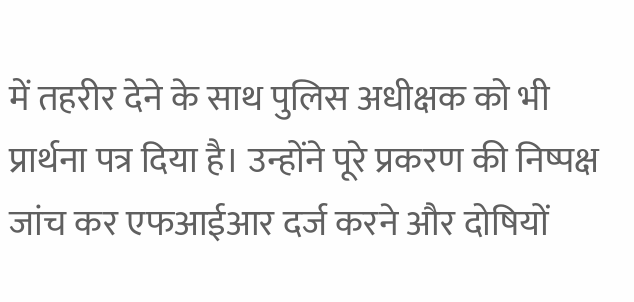में तहरीर देने के साथ पुलिस अधीक्षक को भी प्रार्थना पत्र दिया है। उन्होंने पूरे प्रकरण की निष्पक्ष जांच कर एफआईआर दर्ज करने और दोषियों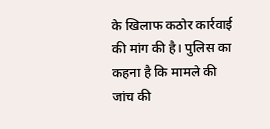के खिलाफ कठोर कार्रवाई की मांग की है। पुलिस का कहना है कि मामले की जांच की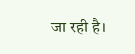जा रही है।